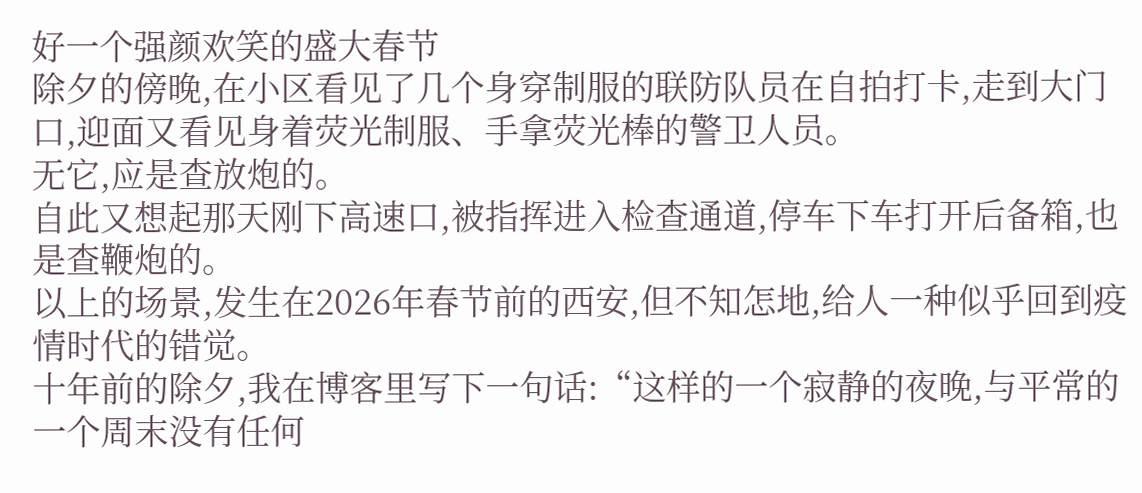好一个强颜欢笑的盛大春节
除夕的傍晚,在小区看见了几个身穿制服的联防队员在自拍打卡,走到大门口,迎面又看见身着荧光制服、手拿荧光棒的警卫人员。
无它,应是查放炮的。
自此又想起那天刚下高速口,被指挥进入检查通道,停车下车打开后备箱,也是查鞭炮的。
以上的场景,发生在2026年春节前的西安,但不知怎地,给人一种似乎回到疫情时代的错觉。
十年前的除夕,我在博客里写下一句话:“这样的一个寂静的夜晚,与平常的一个周末没有任何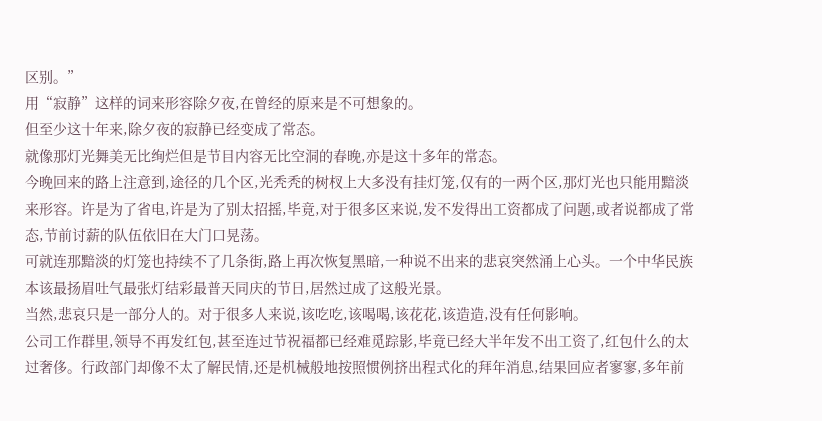区别。”
用“寂静”这样的词来形容除夕夜,在曾经的原来是不可想象的。
但至少这十年来,除夕夜的寂静已经变成了常态。
就像那灯光舞美无比绚烂但是节目内容无比空洞的春晚,亦是这十多年的常态。
今晚回来的路上注意到,途径的几个区,光秃秃的树杈上大多没有挂灯笼,仅有的一两个区,那灯光也只能用黯淡来形容。许是为了省电,许是为了别太招摇,毕竟,对于很多区来说,发不发得出工资都成了问题,或者说都成了常态,节前讨薪的队伍依旧在大门口晃荡。
可就连那黯淡的灯笼也持续不了几条街,路上再次恢复黑暗,一种说不出来的悲哀突然涌上心头。一个中华民族本该最扬眉吐气最张灯结彩最普天同庆的节日,居然过成了这般光景。
当然,悲哀只是一部分人的。对于很多人来说,该吃吃,该喝喝,该花花,该造造,没有任何影响。
公司工作群里,领导不再发红包,甚至连过节祝福都已经难觅踪影,毕竟已经大半年发不出工资了,红包什么的太过奢侈。行政部门却像不太了解民情,还是机械般地按照惯例挤出程式化的拜年消息,结果回应者寥寥,多年前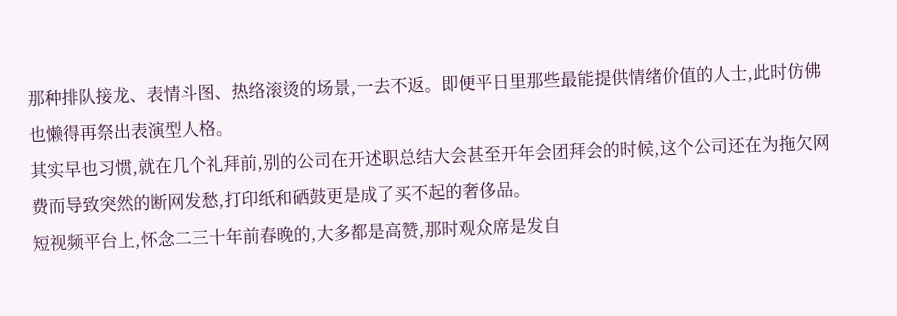那种排队接龙、表情斗图、热络滚烫的场景,一去不返。即便平日里那些最能提供情绪价值的人士,此时仿佛也懒得再祭出表演型人格。
其实早也习惯,就在几个礼拜前,别的公司在开述职总结大会甚至开年会团拜会的时候,这个公司还在为拖欠网费而导致突然的断网发愁,打印纸和硒鼓更是成了买不起的奢侈品。
短视频平台上,怀念二三十年前春晚的,大多都是高赞,那时观众席是发自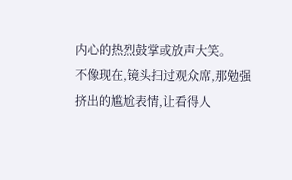内心的热烈鼓掌或放声大笑。
不像现在,镜头扫过观众席,那勉强挤出的尴尬表情,让看得人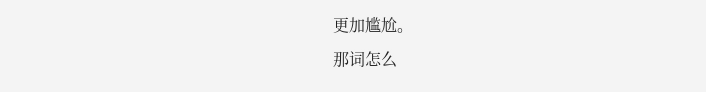更加尴尬。
那词怎么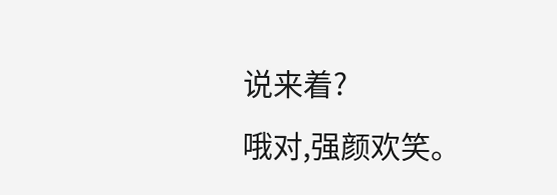说来着?
哦对,强颜欢笑。